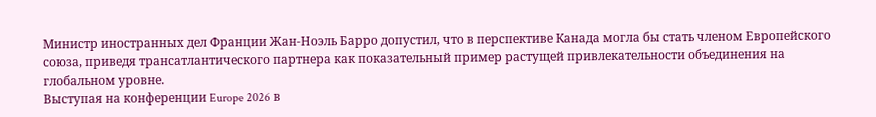Министр иностранных дел Франции Жан-Ноэль Барро допустил, что в перспективе Канада могла бы стать членом Европейского союза, приведя трансатлантического партнера как показательный пример растущей привлекательности объединения на глобальном уровне.
Выступая на конференции Europe 2026 в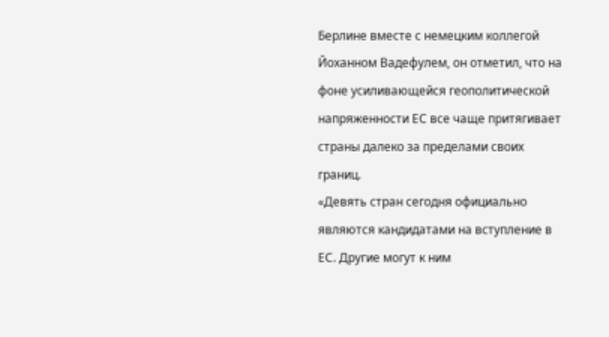Берлине вместе с немецким коллегой Йоханном Вадефулем, он отметил, что на фоне усиливающейся геополитической напряженности ЕС все чаще притягивает страны далеко за пределами своих границ.
«Девять стран сегодня официально являются кандидатами на вступление в ЕС. Другие могут к ним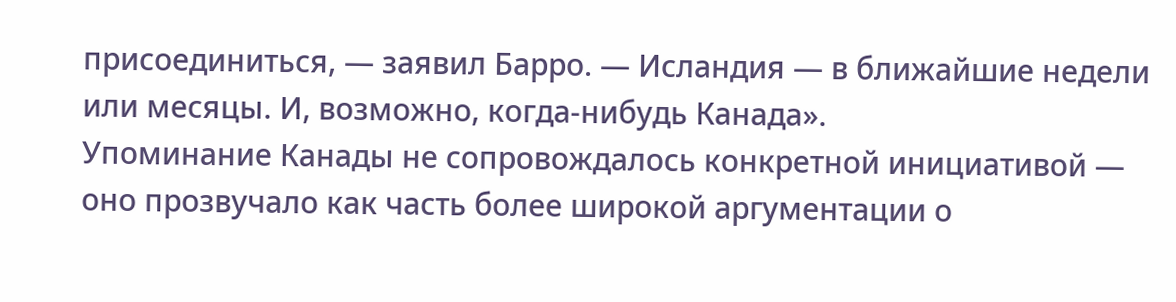присоединиться, — заявил Барро. — Исландия — в ближайшие недели или месяцы. И, возможно, когда-нибудь Канада».
Упоминание Канады не сопровождалось конкретной инициативой — оно прозвучало как часть более широкой аргументации о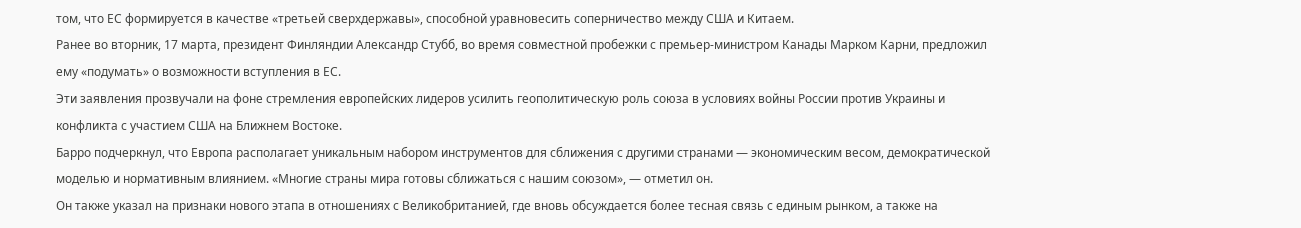том, что ЕС формируется в качестве «третьей сверхдержавы», способной уравновесить соперничество между США и Китаем.
Ранее во вторник, 17 марта, президент Финляндии Александр Стубб, во время совместной пробежки с премьер-министром Канады Марком Карни, предложил ему «подумать» о возможности вступления в ЕС.
Эти заявления прозвучали на фоне стремления европейских лидеров усилить геополитическую роль союза в условиях войны России против Украины и конфликта с участием США на Ближнем Востоке.
Барро подчеркнул, что Европа располагает уникальным набором инструментов для сближения с другими странами — экономическим весом, демократической моделью и нормативным влиянием. «Многие страны мира готовы сближаться с нашим союзом», — отметил он.
Он также указал на признаки нового этапа в отношениях с Великобританией, где вновь обсуждается более тесная связь с единым рынком, а также на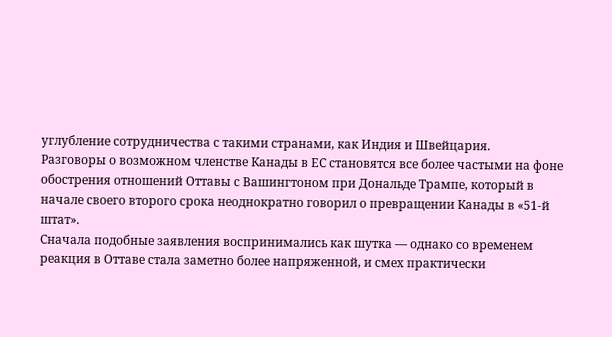углубление сотрудничества с такими странами, как Индия и Швейцария.
Разговоры о возможном членстве Канады в ЕС становятся все более частыми на фоне обострения отношений Оттавы с Вашингтоном при Дональде Трампе, который в начале своего второго срока неоднократно говорил о превращении Канады в «51-й штат».
Сначала подобные заявления воспринимались как шутка — однако со временем реакция в Оттаве стала заметно более напряженной, и смех практически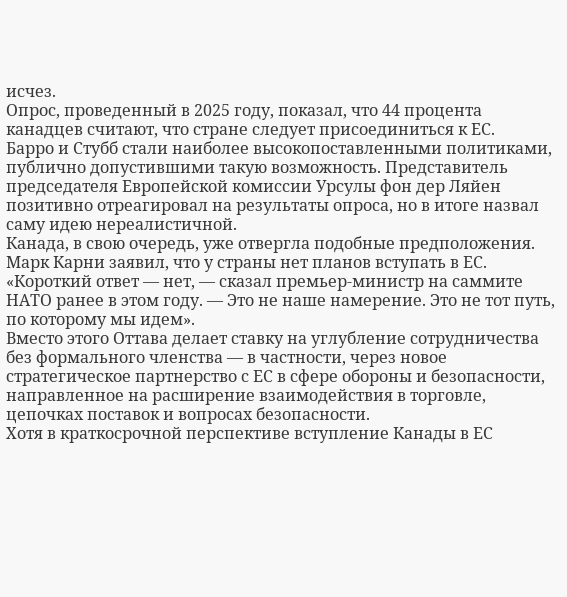исчез.
Опрос, проведенный в 2025 году, показал, что 44 процента канадцев считают, что стране следует присоединиться к ЕС.
Барро и Стубб стали наиболее высокопоставленными политиками, публично допустившими такую возможность. Представитель председателя Европейской комиссии Урсулы фон дер Ляйен позитивно отреагировал на результаты опроса, но в итоге назвал саму идею нереалистичной.
Канада, в свою очередь, уже отвергла подобные предположения. Марк Карни заявил, что у страны нет планов вступать в ЕС. «Короткий ответ — нет, — сказал премьер-министр на саммите НАТО ранее в этом году. — Это не наше намерение. Это не тот путь, по которому мы идем».
Вместо этого Оттава делает ставку на углубление сотрудничества без формального членства — в частности, через новое стратегическое партнерство с ЕС в сфере обороны и безопасности, направленное на расширение взаимодействия в торговле, цепочках поставок и вопросах безопасности.
Хотя в краткосрочной перспективе вступление Канады в ЕС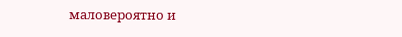маловероятно и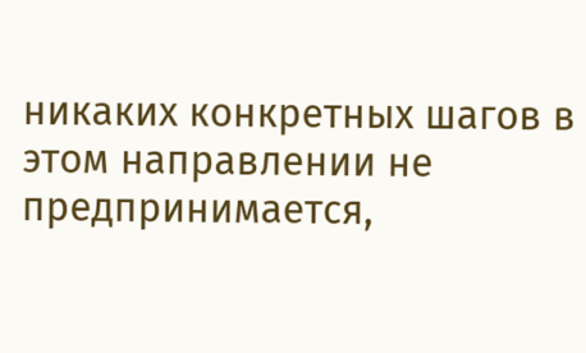никаких конкретных шагов в этом направлении не предпринимается,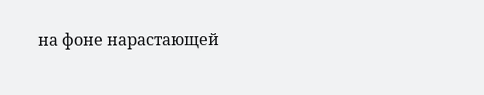на фоне нарастающей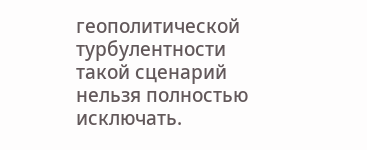геополитической турбулентности такой сценарий нельзя полностью исключать.